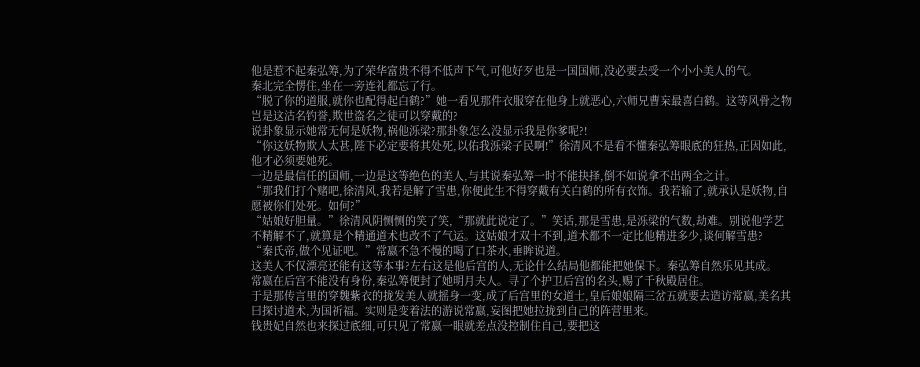他是惹不起秦弘筹,为了荣华富贵不得不低声下气,可他好歹也是一国国师,没必要去受一个小小美人的气。
秦北完全愣住,坐在一旁连礼都忘了行。
“脱了你的道服,就你也配得起白鹤?”她一看见那件衣服穿在他身上就恶心,六师兄曹杗最喜白鹤。这等风骨之物岂是这沽名钓誉,欺世盗名之徒可以穿戴的?
说卦象显示她常无何是妖物,祸他泺梁?那卦象怎么没显示我是你爹呢?!
“你这妖物欺人太甚,陛下必定要将其处死,以佑我泺梁子民啊!”徐清风不是看不懂秦弘筹眼底的狂热,正因如此,他才必须要她死。
一边是最信任的国师,一边是这等绝色的美人,与其说秦弘筹一时不能抉择,倒不如说拿不出两全之计。
“那我们打个赌吧,徐清风,我若是解了雪患,你便此生不得穿戴有关白鹤的所有衣饰。我若输了,就承认是妖物,自愿被你们处死。如何?”
“姑娘好胆量。”徐清风阴恻恻的笑了笑,“那就此说定了。”笑话,那是雪患,是泺梁的气数,劫难。别说他学艺不精解不了,就算是个精通道术也改不了气运。这姑娘才双十不到,道术都不一定比他精进多少,谈何解雪患?
“秦氏帝,做个见证吧。”常嬴不急不慢的喝了口茶水,垂眸说道。
这美人不仅漂亮还能有这等本事?左右这是他后宫的人,无论什么结局他都能把她保下。秦弘筹自然乐见其成。
常嬴在后宫不能没有身份,秦弘筹便封了她明月夫人。寻了个护卫后宫的名头,赐了千秋殿居住。
于是那传言里的穿魏紫衣的拢发美人就摇身一变,成了后宫里的女道士,皇后娘娘隔三岔五就要去造访常嬴,美名其曰探讨道术,为国祈福。实则是变着法的游说常嬴,妄图把她拉拢到自己的阵营里来。
钱贵妃自然也来探过底细,可只见了常嬴一眼就差点没控制住自己,要把这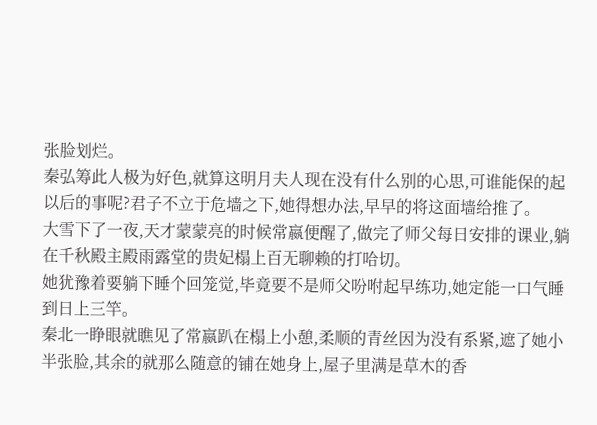张脸划烂。
秦弘筹此人极为好色,就算这明月夫人现在没有什么别的心思,可谁能保的起以后的事呢?君子不立于危墙之下,她得想办法,早早的将这面墙给推了。
大雪下了一夜,天才蒙蒙亮的时候常嬴便醒了,做完了师父每日安排的课业,躺在千秋殿主殿雨露堂的贵妃榻上百无聊赖的打哈切。
她犹豫着要躺下睡个回笼觉,毕竟要不是师父吩咐起早练功,她定能一口气睡到日上三竿。
秦北一睁眼就瞧见了常嬴趴在榻上小憩,柔顺的青丝因为没有系紧,遮了她小半张脸,其余的就那么随意的铺在她身上,屋子里满是草木的香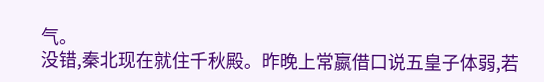气。
没错,秦北现在就住千秋殿。昨晚上常嬴借口说五皇子体弱,若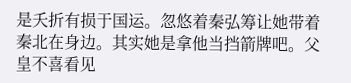是夭折有损于国运。忽悠着秦弘筹让她带着秦北在身边。其实她是拿他当挡箭牌吧。父皇不喜看见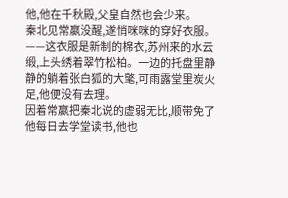他,他在千秋殿,父皇自然也会少来。
秦北见常嬴没醒,遂悄咪咪的穿好衣服。——这衣服是新制的棉衣,苏州来的水云缎,上头绣着翠竹松柏。一边的托盘里静静的躺着张白狐的大氅,可雨露堂里炭火足,他便没有去理。
因着常嬴把秦北说的虚弱无比,顺带免了他每日去学堂读书,他也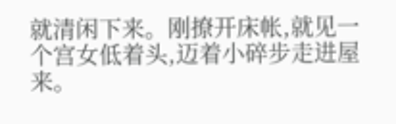就清闲下来。刚撩开床帐,就见一个宫女低着头,迈着小碎步走进屋来。